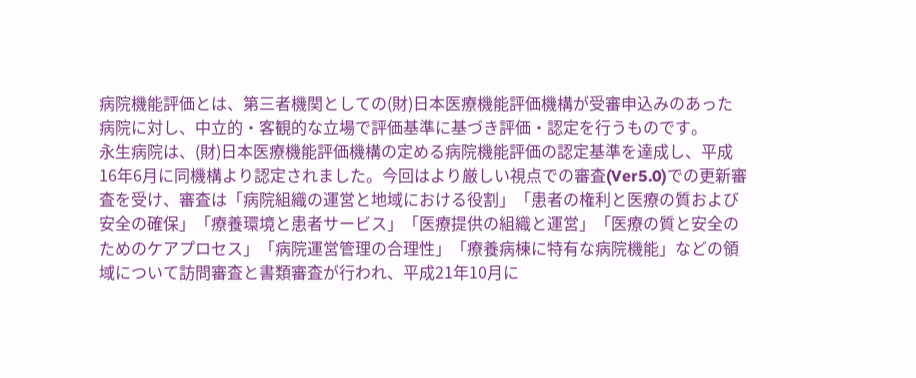病院機能評価とは、第三者機関としての(財)日本医療機能評価機構が受審申込みのあった病院に対し、中立的・客観的な立場で評価基準に基づき評価・認定を行うものです。
永生病院は、(財)日本医療機能評価機構の定める病院機能評価の認定基準を達成し、平成16年6月に同機構より認定されました。今回はより厳しい視点での審査(Ver5.0)での更新審査を受け、審査は「病院組織の運営と地域における役割」「患者の権利と医療の質および安全の確保」「療養環境と患者サービス」「医療提供の組織と運営」「医療の質と安全のためのケアプロセス」「病院運営管理の合理性」「療養病棟に特有な病院機能」などの領域について訪問審査と書類審査が行われ、平成21年10月に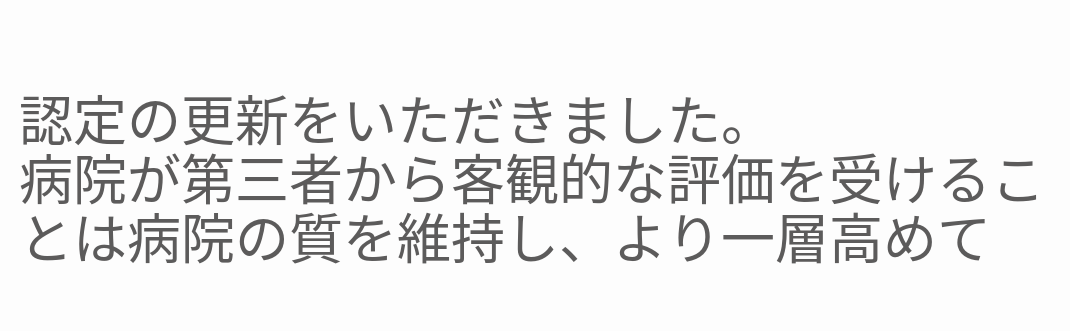認定の更新をいただきました。
病院が第三者から客観的な評価を受けることは病院の質を維持し、より一層高めて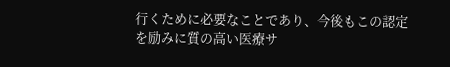行くために必要なことであり、今後もこの認定を励みに質の高い医療サ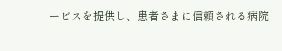ービスを提供し、患者さまに信頼される病院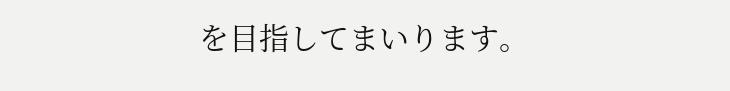を目指してまいります。